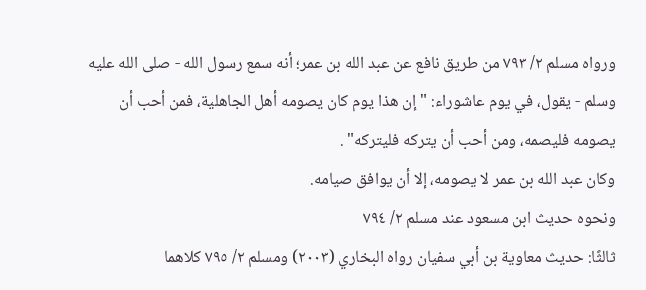ورواه مسلم ٢/ ٧٩٣ من طريق نافع عن عبد الله بن عمر؛ أنه سمع رسول الله - صلى الله عليه وسلم - يقول، في يوم عاشوراء: "إن هذا يوم كان يصومه أهل الجاهلية، فمن أحب أن يصومه فليصمه، ومن أحب أن يتركه فليتركه" .
وكان عبد الله بن عمر لا يصومه، إلا أن يوافق صيامه.
ونحوه حديث ابن مسعود عند مسلم ٢/ ٧٩٤
ثالثًا: حديث معاوية بن أبي سفيان رواه البخاري (٢٠٠٣) ومسلم ٢/ ٧٩٥ كلاهما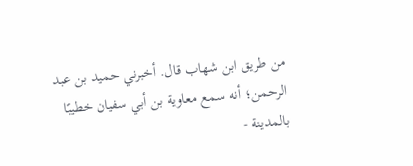من طريق ابن شهاب قال. أخبرني حميد بن عبد الرحمن؛ أنه سمع معاوية بن أبي سفيان خطيبًا بالمدينة -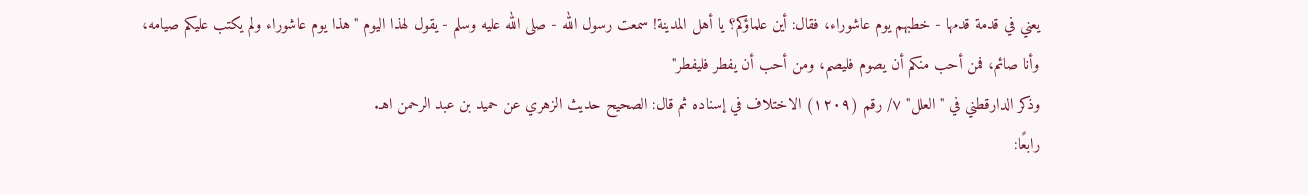يعني في قدمة قدمها - خطبهم يوم عاشوراء، فقال: أين علماؤكم؟ يا أهل المدينة! سمعت رسول الله - صلى الله عليه وسلم - يقول لهذا اليوم "هذا يوم عاشوراء ولم يكتب عليكم صيامه، وأنا صائم، فمن أحب منكم أن يصوم فليصم، ومن أحب أن يفطر فليفطر"
وذكر الدارقطني في "العلل" ٧/ رقم (١٢٠٩) الاختلاف في إسناده ثم قال: الصحيح حديث الزهري عن حميد بن عبد الرحمن اهـ.
رابعًا: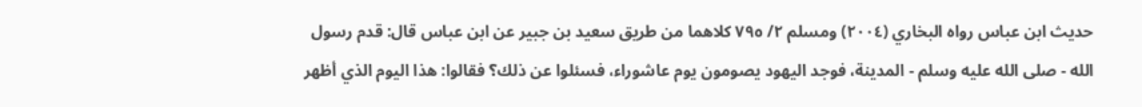حديث ابن عباس رواه البخاري (٢٠٠٤) ومسلم ٢/ ٧٩٥ كلاهما من طريق سعيد بن جبير عن ابن عباس قال: قدم رسول الله - صلى الله عليه وسلم - المدينة، فوجد اليهود يصومون يوم عاشوراء، فسئلوا عن ذلك؟ فقالوا: هذا اليوم الذي أظهر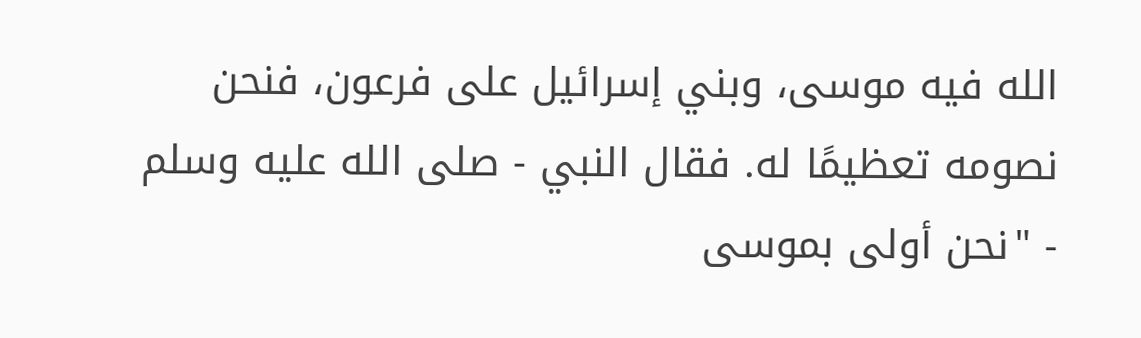الله فيه موسى، وبني إسرائيل على فرعون، فنحن نصومه تعظيمًا له. فقال النبي - صلى الله عليه وسلم - "نحن أولى بموسى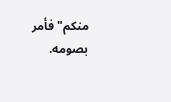منكم" فأمر بصومه.